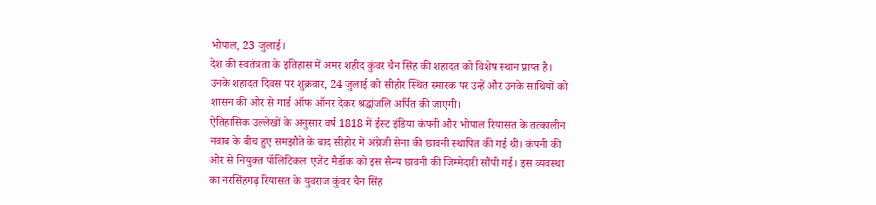भोपाल, 23 जुलाई।
देश की स्वतंत्रता के इतिहास में अमर शहीद कुंवर चैन सिंह की शहादत को विशेष स्थान प्राप्त है। उनके शहादत दिवस पर शुक्रवार, 24 जुलाई को सीहोर स्थित स्मारक पर उन्हें और उनके साथियों को शासन की ओर से गार्ड ऑफ ऑनर देकर श्रद्धांजलि अर्पित की जाएगी।
ऐतिहासिक उल्लेखों के अनुसार वर्ष 1818 में ईस्ट इंडिया कंपनी और भोपाल रियासत के तत्कालीन नवाब के बीच हुए समझौते के बाद सीहोर में अंग्रेजी सेना की छावनी स्थापित की गई थी। कंपनी की ओर से नियुक्त पॉलिटिकल एजेंट मैडॉक को इस सैन्य छावनी की जिम्मेदारी सौंपी गई। इस व्यवस्था का नरसिंहगढ़ रियासत के युवराज कुंवर चैन सिंह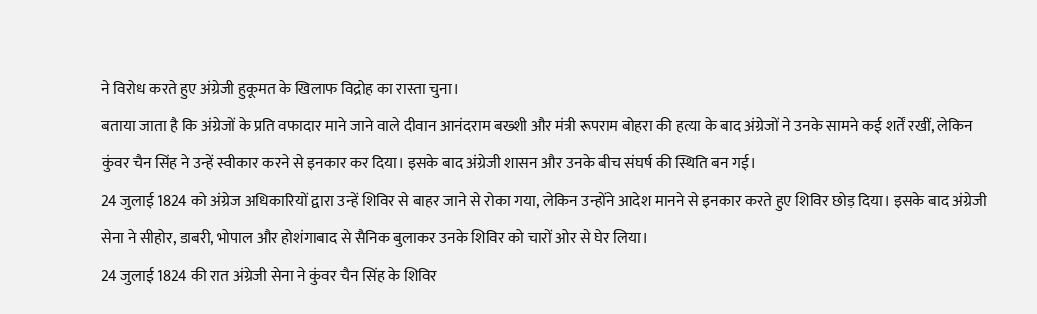ने विरोध करते हुए अंग्रेजी हुकूमत के खिलाफ विद्रोह का रास्ता चुना।
बताया जाता है कि अंग्रेजों के प्रति वफादार माने जाने वाले दीवान आनंदराम बख्शी और मंत्री रूपराम बोहरा की हत्या के बाद अंग्रेजों ने उनके सामने कई शर्तें रखीं, लेकिन कुंवर चैन सिंह ने उन्हें स्वीकार करने से इनकार कर दिया। इसके बाद अंग्रेजी शासन और उनके बीच संघर्ष की स्थिति बन गई।
24 जुलाई 1824 को अंग्रेज अधिकारियों द्वारा उन्हें शिविर से बाहर जाने से रोका गया, लेकिन उन्होंने आदेश मानने से इनकार करते हुए शिविर छोड़ दिया। इसके बाद अंग्रेजी सेना ने सीहोर, डाबरी, भोपाल और होशंगाबाद से सैनिक बुलाकर उनके शिविर को चारों ओर से घेर लिया।
24 जुलाई 1824 की रात अंग्रेजी सेना ने कुंवर चैन सिंह के शिविर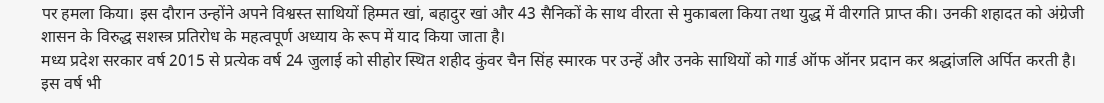पर हमला किया। इस दौरान उन्होंने अपने विश्वस्त साथियों हिम्मत खां, बहादुर खां और 43 सैनिकों के साथ वीरता से मुकाबला किया तथा युद्ध में वीरगति प्राप्त की। उनकी शहादत को अंग्रेजी शासन के विरुद्ध सशस्त्र प्रतिरोध के महत्वपूर्ण अध्याय के रूप में याद किया जाता है।
मध्य प्रदेश सरकार वर्ष 2015 से प्रत्येक वर्ष 24 जुलाई को सीहोर स्थित शहीद कुंवर चैन सिंह स्मारक पर उन्हें और उनके साथियों को गार्ड ऑफ ऑनर प्रदान कर श्रद्धांजलि अर्पित करती है। इस वर्ष भी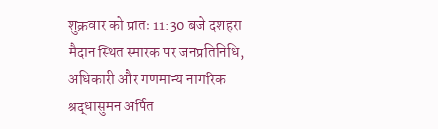शुक्रवार को प्रातः 11:30 बजे दशहरा मैदान स्थित स्मारक पर जनप्रतिनिधि, अधिकारी और गणमान्य नागरिक श्रद्धासुमन अर्पित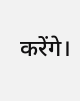करेंगे।